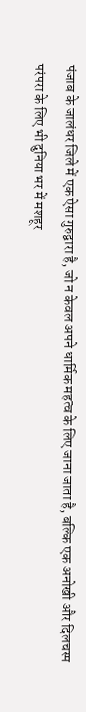पंजाब के जालंधर जिले में एक ऐसा गुरुद्वारा है, जो न केवल अपने धार्मिक महत्व के लिए जाना जाता है, बल्कि एक अनोखी और दिलचस्प परंपरा के लिए भी दुनिया भर में मशहूर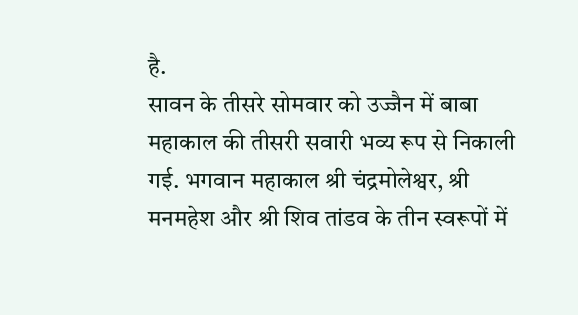है.
सावन के तीसरे सोमवार को उज्जैन में बाबा महाकाल की तीसरी सवारी भव्य रूप से निकाली गई. भगवान महाकाल श्री चंद्रमोलेश्वर, श्री मनमहेश और श्री शिव तांडव के तीन स्वरूपों में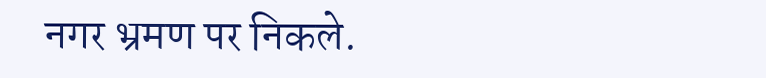नगर भ्रमण पर निकले.